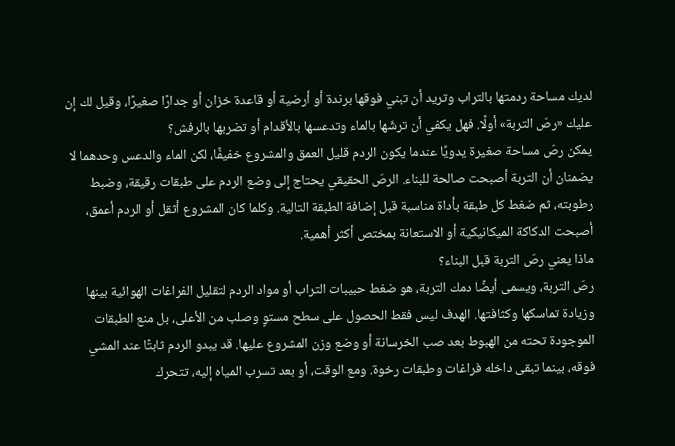لديك مساحة ردمتها بالتراب وتريد أن تبني فوقها برندة أو أرضية أو قاعدة خزان أو جدارًا صغيرًا، وقيل لك إن عليك «رصّ التربة» أولًا. فهل يكفي أن ترشّها بالماء وتدعسها بالأقدام أو تضربها بالرفش؟
يمكن رصّ مساحة صغيرة يدويًا عندما يكون الردم قليل العمق والمشروع خفيفًا، لكن الماء والدعس وحدهما لا يضمنان أن التربة أصبحت صالحة للبناء. الرصّ الحقيقي يحتاج إلى وضع الردم على طبقات رقيقة، وضبط رطوبته، ثم ضغط كل طبقة بأداة مناسبة قبل إضافة الطبقة التالية. وكلما كان المشروع أثقل أو الردم أعمق، أصبحت الدكاكة الميكانيكية أو الاستعانة بمختص أكثر أهمية.
ماذا يعني رصّ التربة قبل البناء؟
رصّ التربة، ويسمى أيضًا دمك التربة، هو ضغط حبيبات التراب أو مواد الردم لتقليل الفراغات الهوائية بينها وزيادة تماسكها وكثافتها. الهدف ليس فقط الحصول على سطح مستوٍ وصلب من الأعلى، بل منع الطبقات الموجودة تحته من الهبوط بعد صب الخرسانة أو وضع وزن المشروع عليها. قد يبدو الردم ثابتًا عند المشي فوقه، بينما تبقى داخله فراغات وطبقات رخوة. ومع الوقت، أو بعد تسرب المياه إليه، تتحرك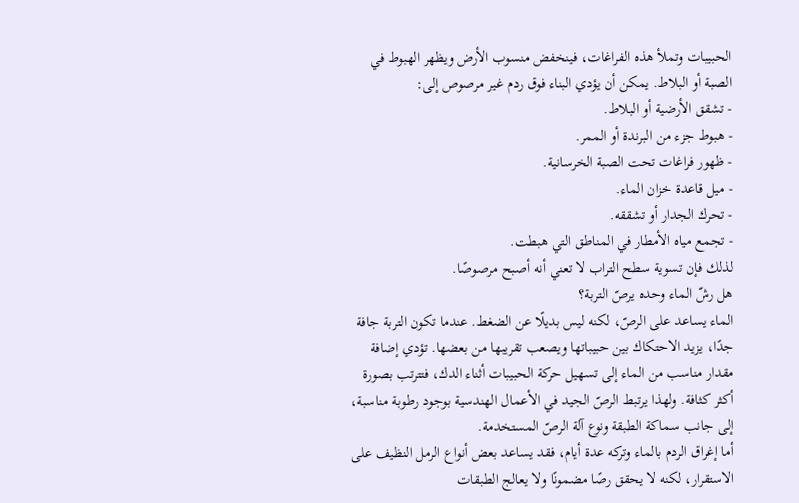الحبيبات وتملأ هذه الفراغات، فينخفض منسوب الأرض ويظهر الهبوط في الصبة أو البلاط. يمكن أن يؤدي البناء فوق ردم غير مرصوص إلى:
- تشقق الأرضية أو البلاط.
- هبوط جزء من البرندة أو الممر.
- ظهور فراغات تحت الصبة الخرسانية.
- ميل قاعدة خزان الماء.
- تحرك الجدار أو تشققه.
- تجمع مياه الأمطار في المناطق التي هبطت.
لذلك فإن تسوية سطح التراب لا تعني أنه أصبح مرصوصًا.
هل رشّ الماء وحده يرصّ التربة؟
الماء يساعد على الرصّ، لكنه ليس بديلًا عن الضغط. عندما تكون التربة جافة جدًا، يزيد الاحتكاك بين حبيباتها ويصعب تقريبها من بعضها. تؤدي إضافة مقدار مناسب من الماء إلى تسهيل حركة الحبيبات أثناء الدك، فتترتب بصورة أكثر كثافة. ولهذا يرتبط الرصّ الجيد في الأعمال الهندسية بوجود رطوبة مناسبة، إلى جانب سماكة الطبقة ونوع آلة الرصّ المستخدمة.
أما إغراق الردم بالماء وتركه عدة أيام، فقد يساعد بعض أنواع الرمل النظيف على الاستقرار، لكنه لا يحقق رصًا مضمونًا ولا يعالج الطبقات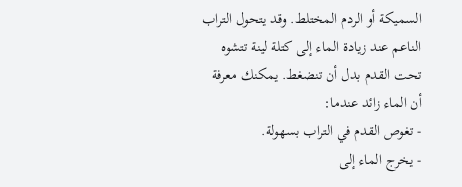السميكة أو الردم المختلط. وقد يتحول التراب الناعم عند زيادة الماء إلى كتلة لينة تتشوه تحت القدم بدل أن تنضغط. يمكنك معرفة أن الماء زائد عندما:
- تغوص القدم في التراب بسهولة.
- يخرج الماء إلى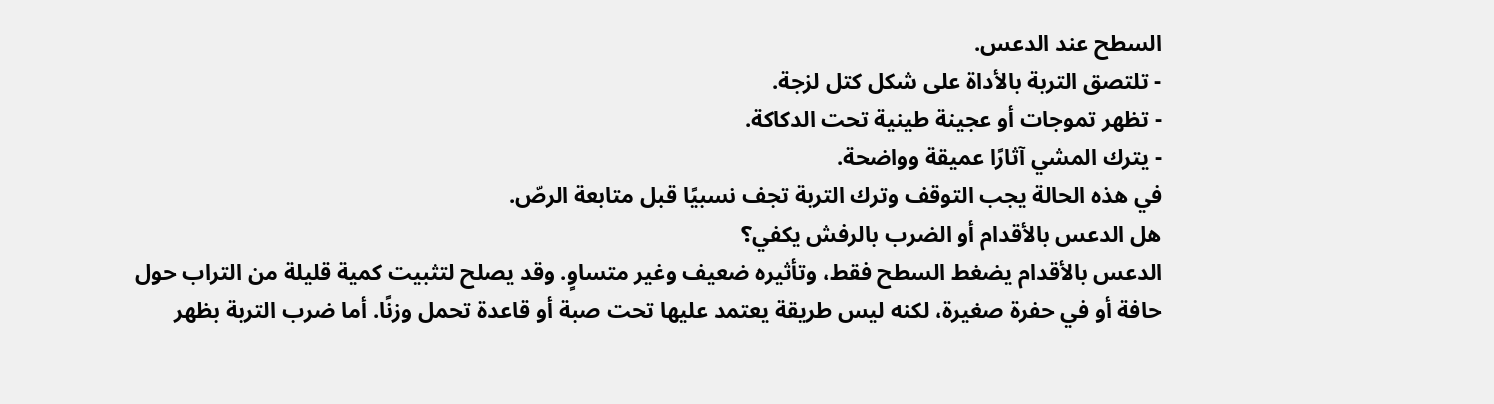السطح عند الدعس.
- تلتصق التربة بالأداة على شكل كتل لزجة.
- تظهر تموجات أو عجينة طينية تحت الدكاكة.
- يترك المشي آثارًا عميقة وواضحة.
في هذه الحالة يجب التوقف وترك التربة تجف نسبيًا قبل متابعة الرصّ.
هل الدعس بالأقدام أو الضرب بالرفش يكفي؟
الدعس بالأقدام يضغط السطح فقط، وتأثيره ضعيف وغير متساوٍ. وقد يصلح لتثبيت كمية قليلة من التراب حول حافة أو في حفرة صغيرة، لكنه ليس طريقة يعتمد عليها تحت صبة أو قاعدة تحمل وزنًا. أما ضرب التربة بظهر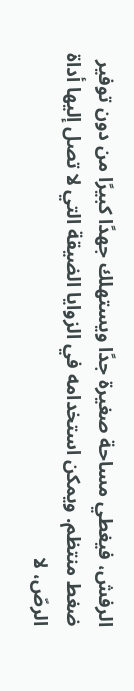الرفش، فيغطي مساحة صغيرة جدًا ويستهلك جهدًا كبيرًا من دون توفير ضغط منتظم. ويمكن استخدامه في الزوايا الضيقة التي لا تصل إليها أداة الرصّ، لا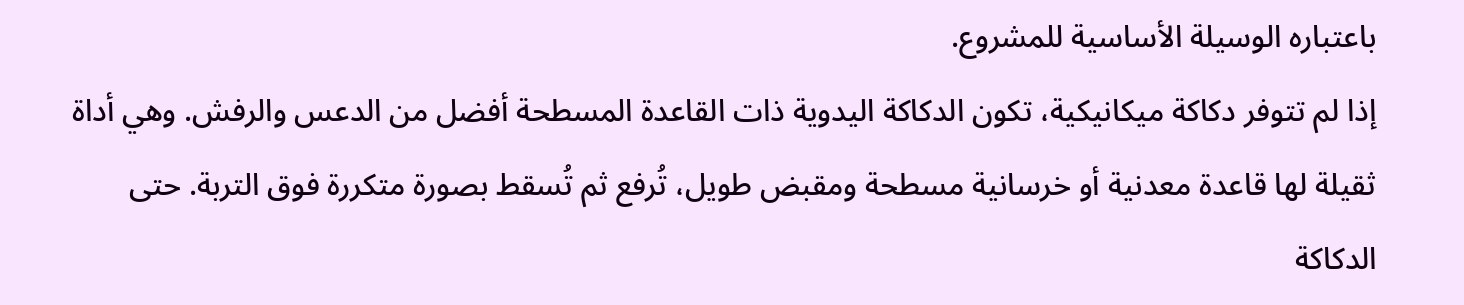باعتباره الوسيلة الأساسية للمشروع.
إذا لم تتوفر دكاكة ميكانيكية، تكون الدكاكة اليدوية ذات القاعدة المسطحة أفضل من الدعس والرفش. وهي أداة ثقيلة لها قاعدة معدنية أو خرسانية مسطحة ومقبض طويل، تُرفع ثم تُسقط بصورة متكررة فوق التربة. حتى الدكاكة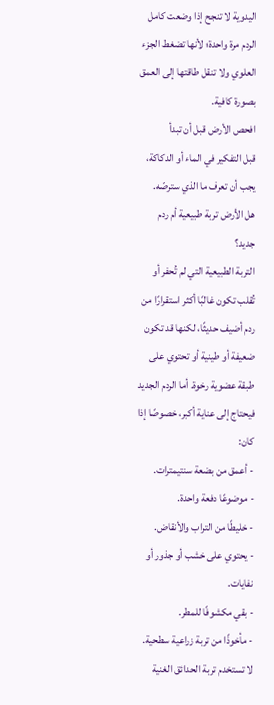اليدوية لا تنجح إذا وضعت كامل الردم مرة واحدة؛ لأنها تضغط الجزء العلوي ولا تنقل طاقتها إلى العمق بصورة كافية.
افحص الأرض قبل أن تبدأ
قبل التفكير في الماء أو الدكاكة، يجب أن تعرف ما الذي سترصّه.
هل الأرض تربة طبيعية أم ردم جديد؟
التربة الطبيعية التي لم تُحفر أو تُقلب تكون غالبًا أكثر استقرارًا من ردم أضيف حديثًا، لكنها قد تكون ضعيفة أو طينية أو تحتوي على طبقة عضوية رخوة. أما الردم الجديد فيحتاج إلى عناية أكبر، خصوصًا إذا كان:
- أعمق من بضعة سنتيمترات.
- موضوعًا دفعة واحدة.
- خليطًا من التراب والأنقاض.
- يحتوي على خشب أو جذور أو نفايات.
- بقي مكشوفًا للمطر.
- مأخوذًا من تربة زراعية سطحية.
لا تستخدم تربة الحدائق الغنية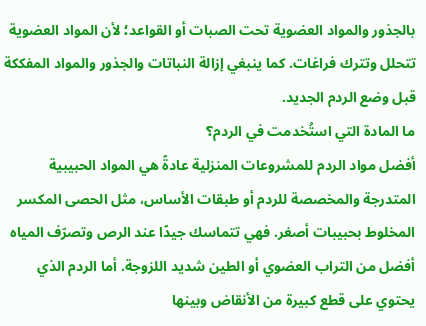بالجذور والمواد العضوية تحت الصبات أو القواعد؛ لأن المواد العضوية تتحلل وتترك فراغات. كما ينبغي إزالة النباتات والجذور والمواد المفككة قبل وضع الردم الجديد.
ما المادة التي استُخدمت في الردم؟
أفضل مواد الردم للمشروعات المنزلية عادةً هي المواد الحبيبية المتدرجة والمخصصة للردم أو طبقات الأساس، مثل الحصى المكسر المخلوط بحبيبات أصغر. فهي تتماسك جيدًا عند الرص وتصرّف المياه أفضل من التراب العضوي أو الطين شديد اللزوجة. أما الردم الذي يحتوي على قطع كبيرة من الأنقاض وبينها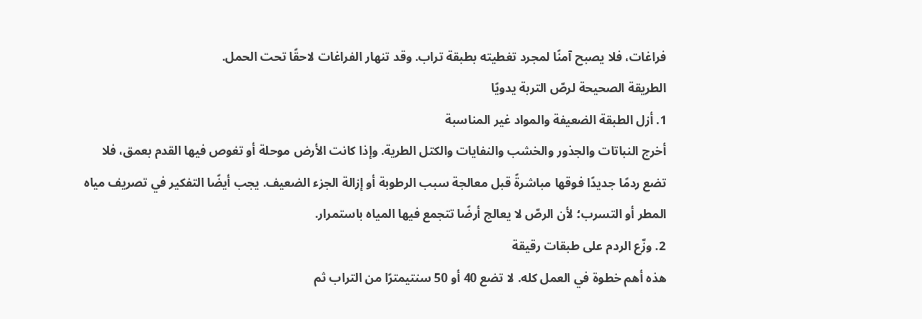فراغات، فلا يصبح آمنًا لمجرد تغطيته بطبقة تراب. وقد تنهار الفراغات لاحقًا تحت الحمل.
الطريقة الصحيحة لرصّ التربة يدويًا
1. أزل الطبقة الضعيفة والمواد غير المناسبة
أخرج النباتات والجذور والخشب والنفايات والكتل الطرية. وإذا كانت الأرض موحلة أو تغوص فيها القدم بعمق، فلا تضع ردمًا جديدًا فوقها مباشرةً قبل معالجة سبب الرطوبة أو إزالة الجزء الضعيف. يجب أيضًا التفكير في تصريف مياه المطر أو التسرب؛ لأن الرصّ لا يعالج أرضًا تتجمع فيها المياه باستمرار.
2. وزّع الردم على طبقات رقيقة
هذه أهم خطوة في العمل كله. لا تضع 40 أو 50 سنتيمترًا من التراب ثم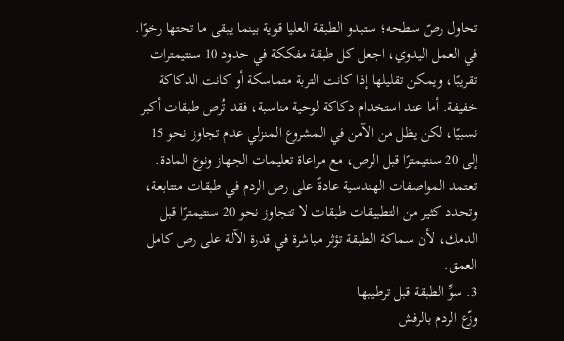تحاول رصّ سطحه؛ ستبدو الطبقة العليا قوية بينما يبقى ما تحتها رخوًا. في العمل اليدوي، اجعل كل طبقة مفككة في حدود 10 سنتيمترات تقريبًا، ويمكن تقليلها إذا كانت التربة متماسكة أو كانت الدكاكة خفيفة. أما عند استخدام دكاكة لوحية مناسبة، فقد تُرص طبقات أكبر نسبيًا، لكن يظل من الآمن في المشروع المنزلي عدم تجاوز نحو 15 إلى 20 سنتيمترًا قبل الرص، مع مراعاة تعليمات الجهاز ونوع المادة.
تعتمد المواصفات الهندسية عادةً على رص الردم في طبقات متتابعة، وتحدد كثير من التطبيقات طبقات لا تتجاوز نحو 20 سنتيمترًا قبل الدمك، لأن سماكة الطبقة تؤثر مباشرة في قدرة الآلة على رص كامل العمق.
3. سوِّ الطبقة قبل ترطيبها
وزّع الردم بالرفش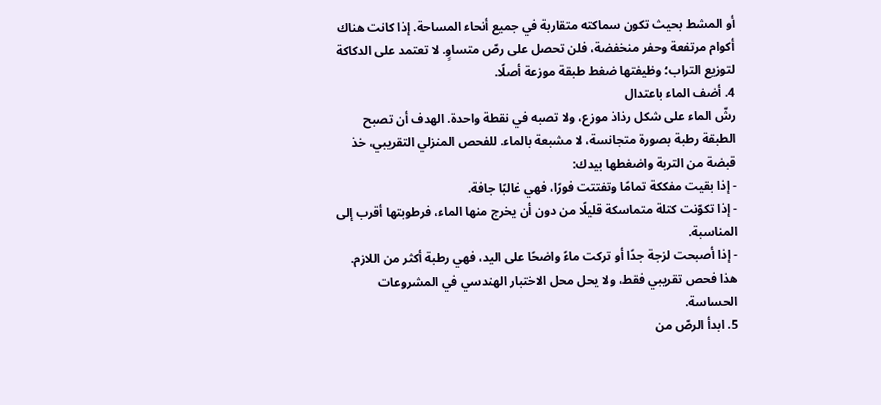أو المشط بحيث تكون سماكته متقاربة في جميع أنحاء المساحة. إذا كانت هناك أكوام مرتفعة وحفر منخفضة، فلن تحصل على رصّ متساوٍ. لا تعتمد على الدكاكة لتوزيع التراب؛ وظيفتها ضغط طبقة موزعة أصلًا.
4. أضف الماء باعتدال
رشّ الماء على شكل رذاذ موزع، ولا تصبه في نقطة واحدة. الهدف أن تصبح الطبقة رطبة بصورة متجانسة، لا مشبعة بالماء. للفحص المنزلي التقريبي، خذ قبضة من التربة واضغطها بيدك:
- إذا بقيت مفككة تمامًا وتفتتت فورًا، فهي غالبًا جافة.
- إذا تكوّنت كتلة متماسكة قليلًا من دون أن يخرج منها الماء، فرطوبتها أقرب إلى المناسبة.
- إذا أصبحت لزجة جدًا أو تركت ماءً واضحًا على اليد، فهي رطبة أكثر من اللازم.
هذا فحص تقريبي فقط، ولا يحل محل الاختبار الهندسي في المشروعات الحساسة.
5. ابدأ الرصّ من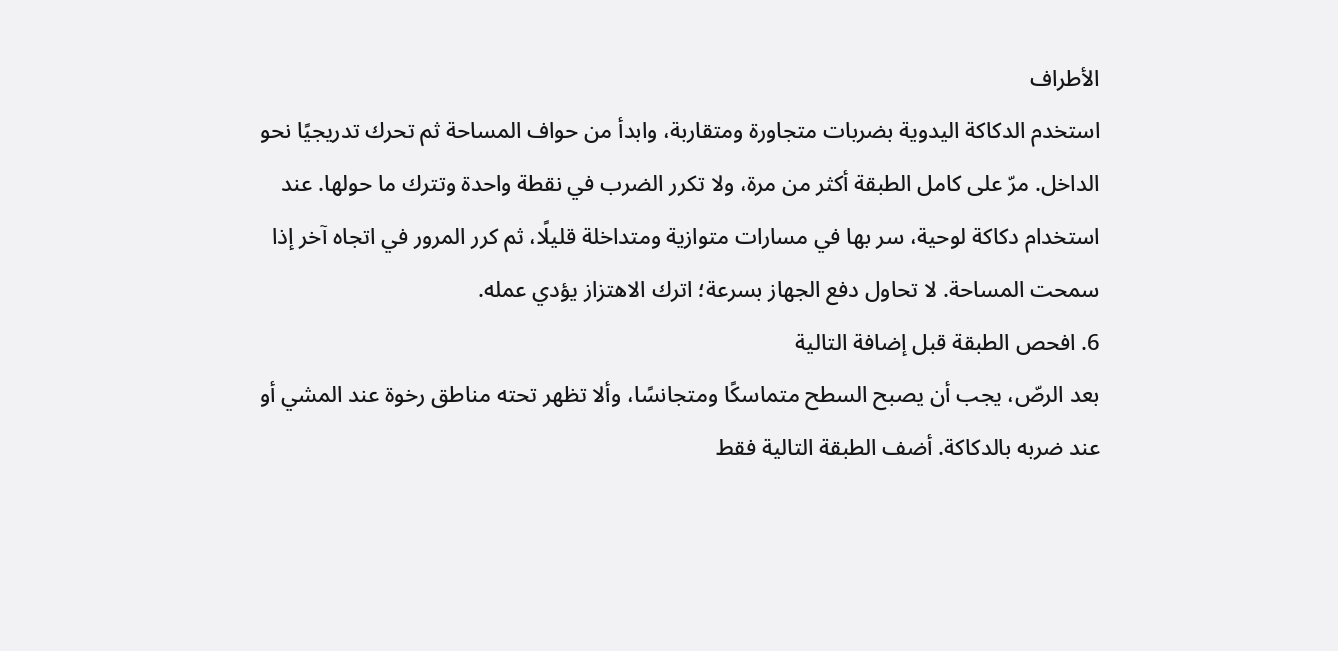الأطراف
استخدم الدكاكة اليدوية بضربات متجاورة ومتقاربة، وابدأ من حواف المساحة ثم تحرك تدريجيًا نحو الداخل. مرّ على كامل الطبقة أكثر من مرة، ولا تكرر الضرب في نقطة واحدة وتترك ما حولها. عند استخدام دكاكة لوحية، سر بها في مسارات متوازية ومتداخلة قليلًا، ثم كرر المرور في اتجاه آخر إذا سمحت المساحة. لا تحاول دفع الجهاز بسرعة؛ اترك الاهتزاز يؤدي عمله.
6. افحص الطبقة قبل إضافة التالية
بعد الرصّ، يجب أن يصبح السطح متماسكًا ومتجانسًا، وألا تظهر تحته مناطق رخوة عند المشي أو عند ضربه بالدكاكة. أضف الطبقة التالية فقط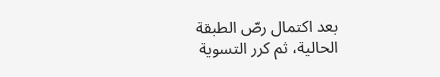بعد اكتمال رصّ الطبقة الحالية، ثم كرر التسوية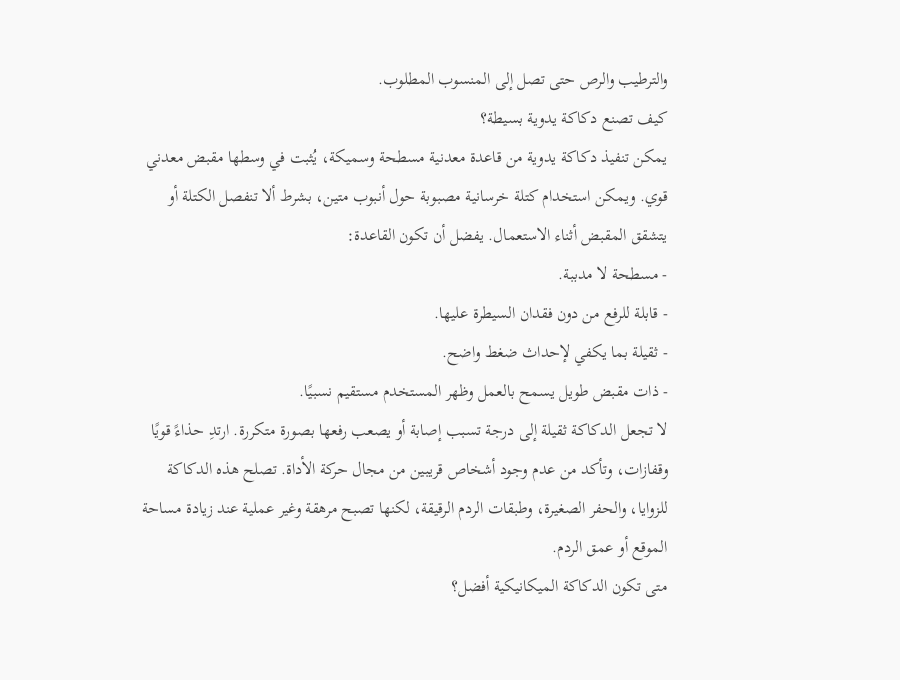والترطيب والرص حتى تصل إلى المنسوب المطلوب.
كيف تصنع دكاكة يدوية بسيطة؟
يمكن تنفيذ دكاكة يدوية من قاعدة معدنية مسطحة وسميكة، يُثبت في وسطها مقبض معدني قوي. ويمكن استخدام كتلة خرسانية مصبوبة حول أنبوب متين، بشرط ألا تنفصل الكتلة أو يتشقق المقبض أثناء الاستعمال. يفضل أن تكون القاعدة:
- مسطحة لا مدببة.
- قابلة للرفع من دون فقدان السيطرة عليها.
- ثقيلة بما يكفي لإحداث ضغط واضح.
- ذات مقبض طويل يسمح بالعمل وظهر المستخدم مستقيم نسبيًا.
لا تجعل الدكاكة ثقيلة إلى درجة تسبب إصابة أو يصعب رفعها بصورة متكررة. ارتدِ حذاءً قويًا وقفازات، وتأكد من عدم وجود أشخاص قريبين من مجال حركة الأداة. تصلح هذه الدكاكة للزوايا، والحفر الصغيرة، وطبقات الردم الرقيقة، لكنها تصبح مرهقة وغير عملية عند زيادة مساحة الموقع أو عمق الردم.
متى تكون الدكاكة الميكانيكية أفضل؟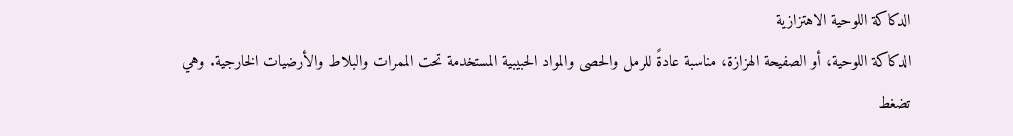الدكاكة اللوحية الاهتزازية
الدكاكة اللوحية، أو الصفيحة الهزازة، مناسبة عادةً للرمل والحصى والمواد الحبيبية المستخدمة تحت الممرات والبلاط والأرضيات الخارجية. وهي تضغط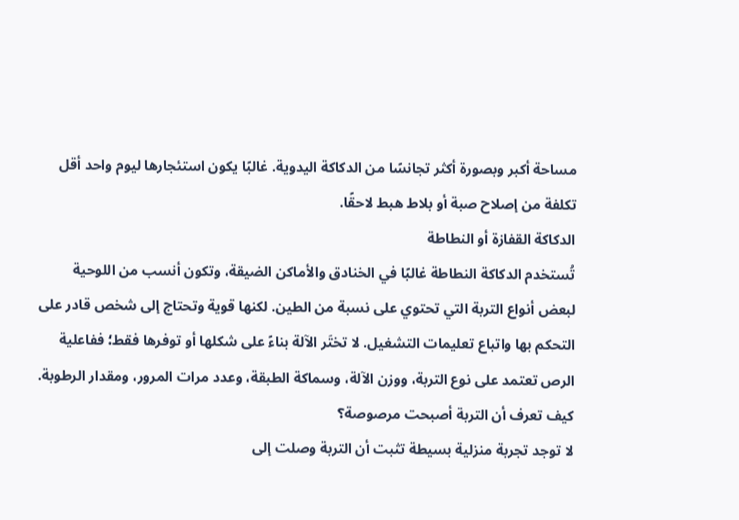مساحة أكبر وبصورة أكثر تجانسًا من الدكاكة اليدوية. غالبًا يكون استئجارها ليوم واحد أقل تكلفة من إصلاح صبة أو بلاط هبط لاحقًا.
الدكاكة القفازة أو النطاطة
تُستخدم الدكاكة النطاطة غالبًا في الخنادق والأماكن الضيقة، وتكون أنسب من اللوحية لبعض أنواع التربة التي تحتوي على نسبة من الطين. لكنها قوية وتحتاج إلى شخص قادر على التحكم بها واتباع تعليمات التشغيل. لا تختَر الآلة بناءً على شكلها أو توفرها فقط؛ ففاعلية الرص تعتمد على نوع التربة، ووزن الآلة، وسماكة الطبقة، وعدد مرات المرور، ومقدار الرطوبة.
كيف تعرف أن التربة أصبحت مرصوصة؟
لا توجد تجربة منزلية بسيطة تثبت أن التربة وصلت إلى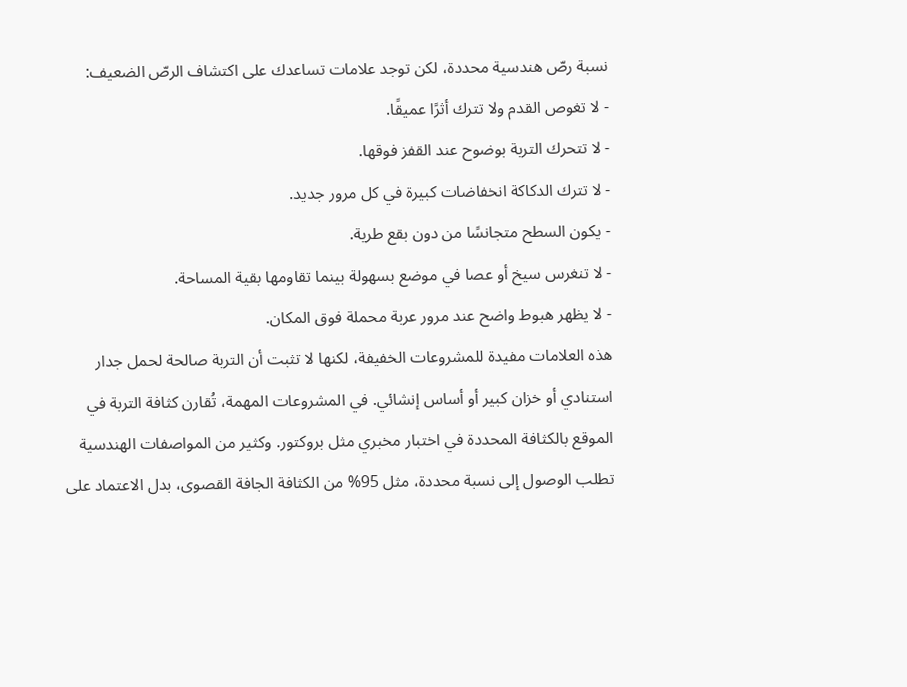نسبة رصّ هندسية محددة، لكن توجد علامات تساعدك على اكتشاف الرصّ الضعيف:
- لا تغوص القدم ولا تترك أثرًا عميقًا.
- لا تتحرك التربة بوضوح عند القفز فوقها.
- لا تترك الدكاكة انخفاضات كبيرة في كل مرور جديد.
- يكون السطح متجانسًا من دون بقع طرية.
- لا تنغرس سيخ أو عصا في موضع بسهولة بينما تقاومها بقية المساحة.
- لا يظهر هبوط واضح عند مرور عربة محملة فوق المكان.
هذه العلامات مفيدة للمشروعات الخفيفة، لكنها لا تثبت أن التربة صالحة لحمل جدار استنادي أو خزان كبير أو أساس إنشائي. في المشروعات المهمة، تُقارن كثافة التربة في الموقع بالكثافة المحددة في اختبار مخبري مثل بروكتور. وكثير من المواصفات الهندسية تطلب الوصول إلى نسبة محددة، مثل 95% من الكثافة الجافة القصوى، بدل الاعتماد على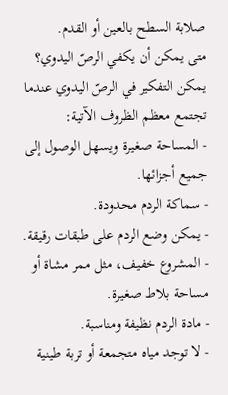صلابة السطح بالعين أو القدم.
متى يمكن أن يكفي الرصّ اليدوي؟
يمكن التفكير في الرصّ اليدوي عندما تجتمع معظم الظروف الآتية:
- المساحة صغيرة ويسهل الوصول إلى جميع أجزائها.
- سماكة الردم محدودة.
- يمكن وضع الردم على طبقات رقيقة.
- المشروع خفيف، مثل ممر مشاة أو مساحة بلاط صغيرة.
- مادة الردم نظيفة ومناسبة.
- لا توجد مياه متجمعة أو تربة طينية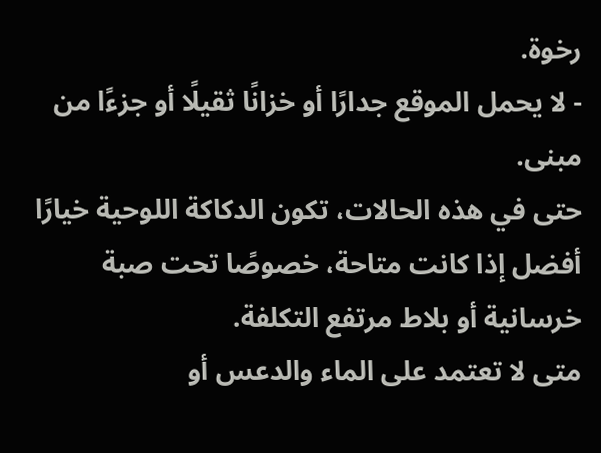رخوة.
- لا يحمل الموقع جدارًا أو خزانًا ثقيلًا أو جزءًا من مبنى.
حتى في هذه الحالات، تكون الدكاكة اللوحية خيارًا أفضل إذا كانت متاحة، خصوصًا تحت صبة خرسانية أو بلاط مرتفع التكلفة.
متى لا تعتمد على الماء والدعس أو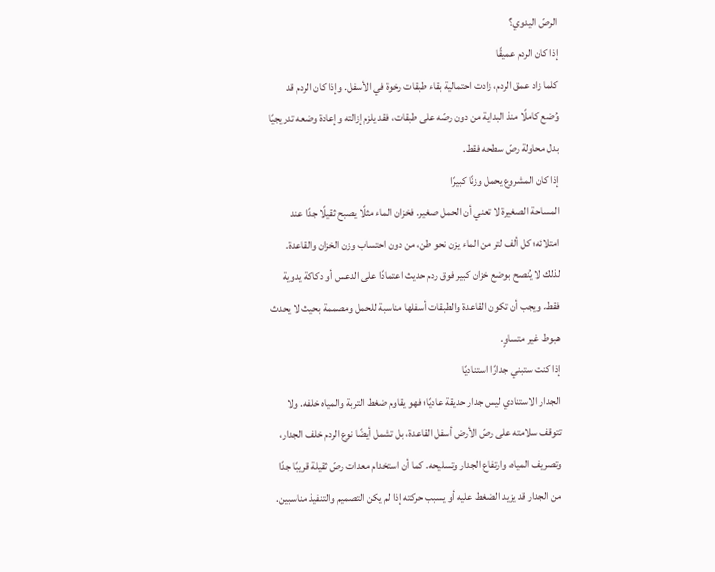الرصّ اليدوي؟
إذا كان الردم عميقًا
كلما زاد عمق الردم، زادت احتمالية بقاء طبقات رخوة في الأسفل. وإذا كان الردم قد وُضع كاملًا منذ البداية من دون رصّه على طبقات، فقد يلزم إزالته وإعادة وضعه تدريجيًا بدل محاولة رصّ سطحه فقط.
إذا كان المشروع يحمل وزنًا كبيرًا
المساحة الصغيرة لا تعني أن الحمل صغير. فخزان الماء مثلًا يصبح ثقيلًا جدًا عند امتلائه؛ كل ألف لتر من الماء يزن نحو طن، من دون احتساب وزن الخزان والقاعدة. لذلك لا يُنصح بوضع خزان كبير فوق ردم حديث اعتمادًا على الدعس أو دكاكة يدوية فقط. ويجب أن تكون القاعدة والطبقات أسفلها مناسبة للحمل ومصممة بحيث لا يحدث هبوط غير متساوٍ.
إذا كنت ستبني جدارًا استناديًا
الجدار الاستنادي ليس جدار حديقة عاديًا؛ فهو يقاوم ضغط التربة والمياه خلفه. ولا تتوقف سلامته على رصّ الأرض أسفل القاعدة، بل تشمل أيضًا نوع الردم خلف الجدار، وتصريف المياه، وارتفاع الجدار وتسليحه. كما أن استخدام معدات رصّ ثقيلة قريبًا جدًا من الجدار قد يزيد الضغط عليه أو يسبب حركته إذا لم يكن التصميم والتنفيذ مناسبين.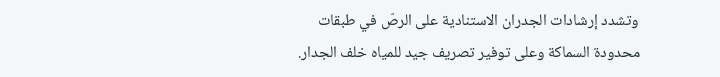وتشدد إرشادات الجدران الاستنادية على الرصّ في طبقات محدودة السماكة وعلى توفير تصريف جيد للمياه خلف الجدار.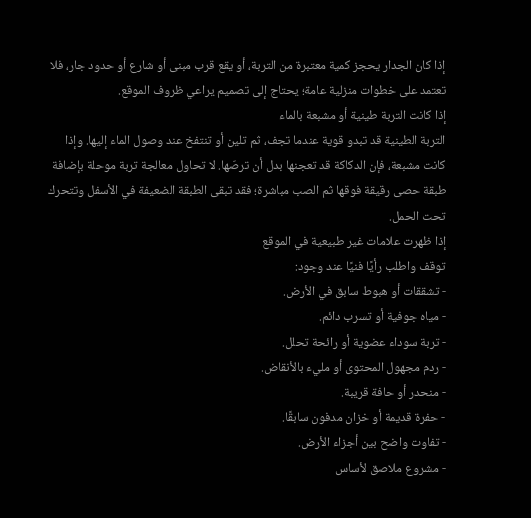إذا كان الجدار يحجز كمية معتبرة من التربة، أو يقع قرب مبنى أو شارع أو حدود جار، فلا تعتمد على خطوات منزلية عامة؛ يحتاج إلى تصميم يراعي ظروف الموقع.
إذا كانت التربة طينية أو مشبعة بالماء
التربة الطينية قد تبدو قوية عندما تجف، ثم تلين أو تنتفخ عند وصول الماء إليها. وإذا كانت مشبعة، فإن الدكاكة قد تعجنها بدل أن ترصّها. لا تحاول معالجة تربة موحلة بإضافة طبقة حصى رقيقة فوقها ثم الصب مباشرة؛ فقد تبقى الطبقة الضعيفة في الأسفل وتتحرك تحت الحمل.
إذا ظهرت علامات غير طبيعية في الموقع
توقف واطلب رأيًا فنيًا عند وجود:
- تشققات أو هبوط سابق في الأرض.
- مياه جوفية أو تسرب دائم.
- تربة سوداء عضوية أو رائحة تحلل.
- ردم مجهول المحتوى أو مليء بالأنقاض.
- منحدر أو حافة قريبة.
- حفرة قديمة أو خزان مدفون سابقًا.
- تفاوت واضح بين أجزاء الأرض.
- مشروع ملاصق لأساس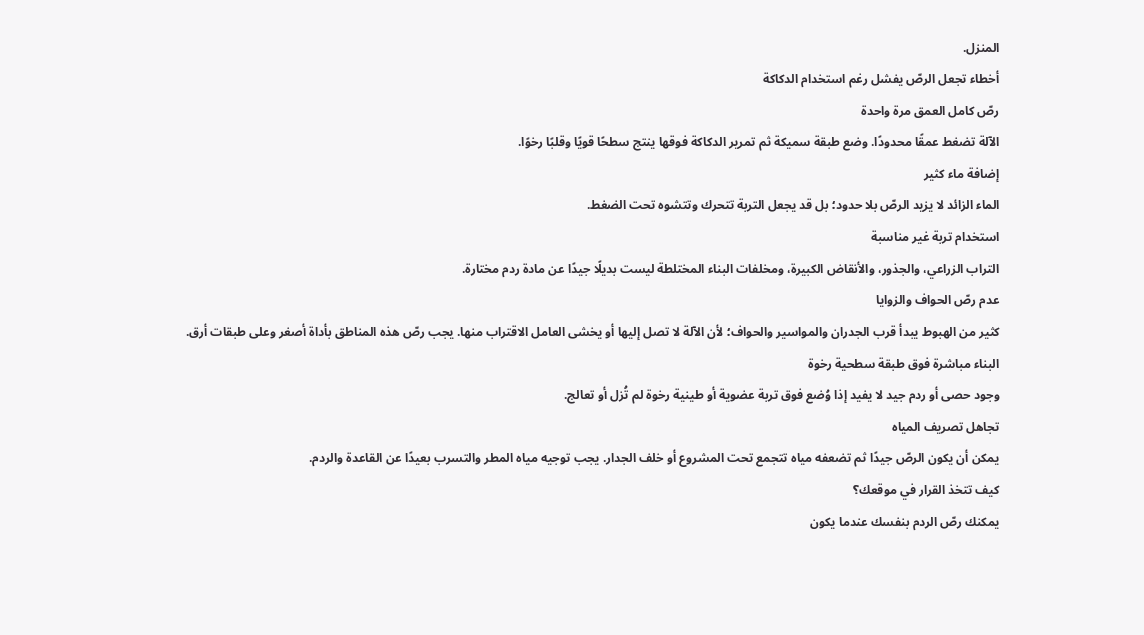المنزل.
أخطاء تجعل الرصّ يفشل رغم استخدام الدكاكة
رصّ كامل العمق مرة واحدة
الآلة تضغط عمقًا محدودًا. وضع طبقة سميكة ثم تمرير الدكاكة فوقها ينتج سطحًا قويًا وقلبًا رخوًا.
إضافة ماء كثير
الماء الزائد لا يزيد الرصّ بلا حدود؛ بل قد يجعل التربة تتحرك وتتشوه تحت الضغط.
استخدام تربة غير مناسبة
التراب الزراعي، والجذور، والأنقاض الكبيرة، ومخلفات البناء المختلطة ليست بديلًا جيدًا عن مادة ردم مختارة.
عدم رصّ الحواف والزوايا
كثير من الهبوط يبدأ قرب الجدران والمواسير والحواف؛ لأن الآلة لا تصل إليها أو يخشى العامل الاقتراب منها. يجب رصّ هذه المناطق بأداة أصغر وعلى طبقات أرق.
البناء مباشرة فوق طبقة سطحية رخوة
وجود حصى أو ردم جيد لا يفيد إذا وُضع فوق تربة عضوية أو طينية رخوة لم تُزل أو تعالج.
تجاهل تصريف المياه
يمكن أن يكون الرصّ جيدًا ثم تضعفه مياه تتجمع تحت المشروع أو خلف الجدار. يجب توجيه مياه المطر والتسرب بعيدًا عن القاعدة والردم.
كيف تتخذ القرار في موقعك؟
يمكنك رصّ الردم بنفسك عندما يكون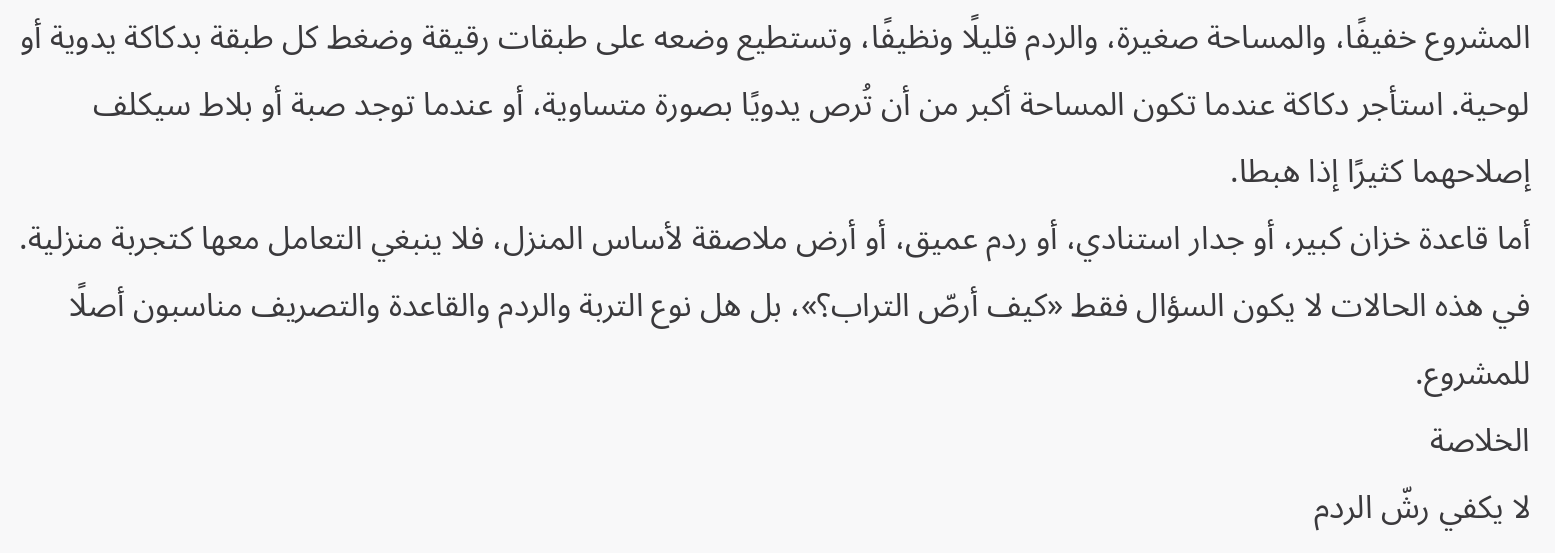المشروع خفيفًا، والمساحة صغيرة، والردم قليلًا ونظيفًا، وتستطيع وضعه على طبقات رقيقة وضغط كل طبقة بدكاكة يدوية أو لوحية. استأجر دكاكة عندما تكون المساحة أكبر من أن تُرص يدويًا بصورة متساوية، أو عندما توجد صبة أو بلاط سيكلف إصلاحهما كثيرًا إذا هبطا.
أما قاعدة خزان كبير، أو جدار استنادي، أو ردم عميق، أو أرض ملاصقة لأساس المنزل، فلا ينبغي التعامل معها كتجربة منزلية. في هذه الحالات لا يكون السؤال فقط «كيف أرصّ التراب؟»، بل هل نوع التربة والردم والقاعدة والتصريف مناسبون أصلًا للمشروع.
الخلاصة
لا يكفي رشّ الردم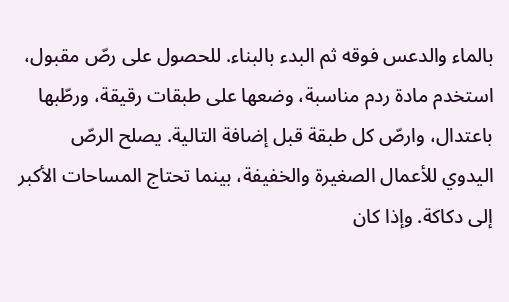بالماء والدعس فوقه ثم البدء بالبناء. للحصول على رصّ مقبول، استخدم مادة ردم مناسبة، وضعها على طبقات رقيقة، ورطّبها باعتدال، وارصّ كل طبقة قبل إضافة التالية. يصلح الرصّ اليدوي للأعمال الصغيرة والخفيفة، بينما تحتاج المساحات الأكبر إلى دكاكة. وإذا كان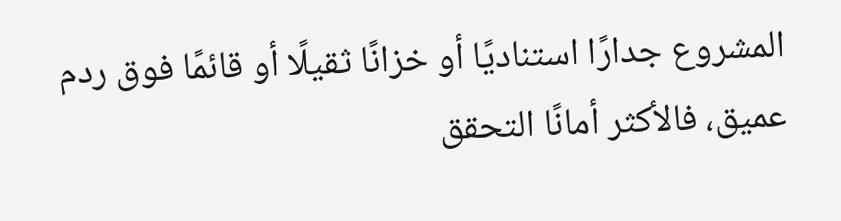المشروع جدارًا استناديًا أو خزانًا ثقيلًا أو قائمًا فوق ردم عميق، فالأكثر أمانًا التحقق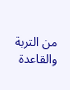من التربة والقاعدة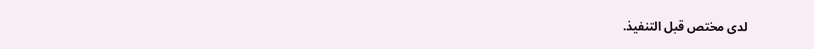لدى مختص قبل التنفيذ.